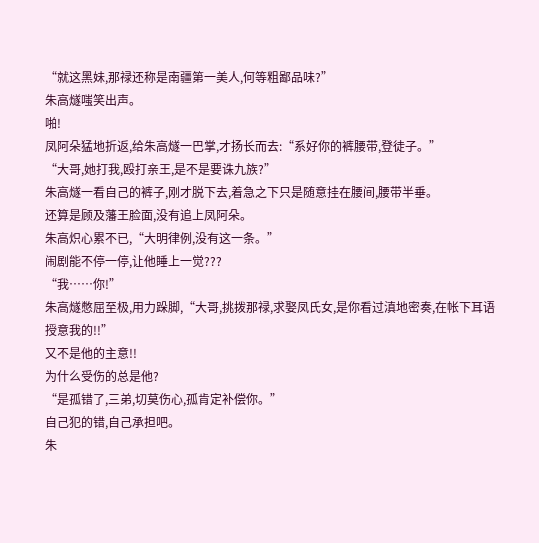“就这黑妹,那禄还称是南疆第一美人,何等粗鄙品味?”
朱高燧嗤笑出声。
啪!
凤阿朵猛地折返,给朱高燧一巴掌,才扬长而去:“系好你的裤腰带,登徒子。”
“大哥,她打我,殴打亲王,是不是要诛九族?”
朱高燧一看自己的裤子,刚才脱下去,着急之下只是随意挂在腰间,腰带半垂。
还算是顾及藩王脸面,没有追上凤阿朵。
朱高炽心累不已,“大明律例,没有这一条。”
闹剧能不停一停,让他睡上一觉???
“我……你!”
朱高燧憋屈至极,用力跺脚,“大哥,挑拨那禄,求娶凤氏女,是你看过滇地密奏,在帐下耳语授意我的!!”
又不是他的主意!!
为什么受伤的总是他?
“是孤错了,三弟,切莫伤心,孤肯定补偿你。”
自己犯的错,自己承担吧。
朱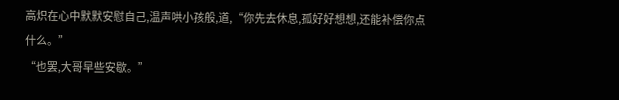高炽在心中默默安慰自己,温声哄小孩般,道,“你先去休息,孤好好想想,还能补偿你点什么。”
“也罢,大哥早些安歇。”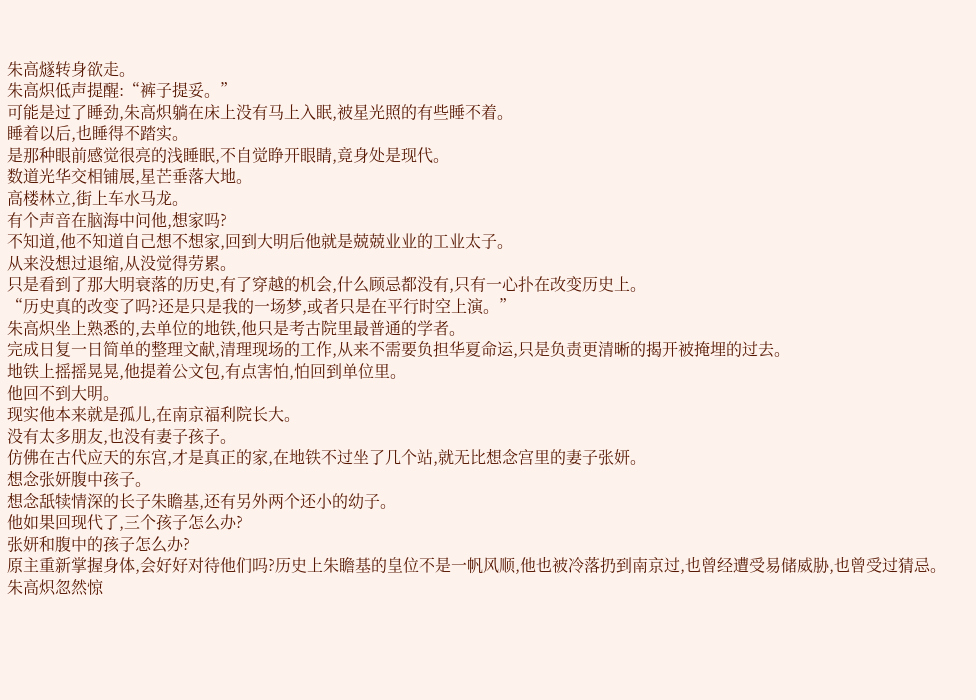朱高燧转身欲走。
朱高炽低声提醒:“裤子提妥。”
可能是过了睡劲,朱高炽躺在床上没有马上入眠,被星光照的有些睡不着。
睡着以后,也睡得不踏实。
是那种眼前感觉很亮的浅睡眠,不自觉睁开眼睛,竟身处是现代。
数道光华交相铺展,星芒垂落大地。
高楼林立,街上车水马龙。
有个声音在脑海中问他,想家吗?
不知道,他不知道自己想不想家,回到大明后他就是兢兢业业的工业太子。
从来没想过退缩,从没觉得劳累。
只是看到了那大明衰落的历史,有了穿越的机会,什么顾忌都没有,只有一心扑在改变历史上。
“历史真的改变了吗?还是只是我的一场梦,或者只是在平行时空上演。”
朱高炽坐上熟悉的,去单位的地铁,他只是考古院里最普通的学者。
完成日复一日简单的整理文献,清理现场的工作,从来不需要负担华夏命运,只是负责更清晰的揭开被掩埋的过去。
地铁上摇摇晃晃,他提着公文包,有点害怕,怕回到单位里。
他回不到大明。
现实他本来就是孤儿,在南京福利院长大。
没有太多朋友,也没有妻子孩子。
仿佛在古代应天的东宫,才是真正的家,在地铁不过坐了几个站,就无比想念宫里的妻子张妍。
想念张妍腹中孩子。
想念舐犊情深的长子朱瞻基,还有另外两个还小的幼子。
他如果回现代了,三个孩子怎么办?
张妍和腹中的孩子怎么办?
原主重新掌握身体,会好好对待他们吗?历史上朱瞻基的皇位不是一帆风顺,他也被冷落扔到南京过,也曾经遭受易储威胁,也曾受过猜忌。
朱高炽忽然惊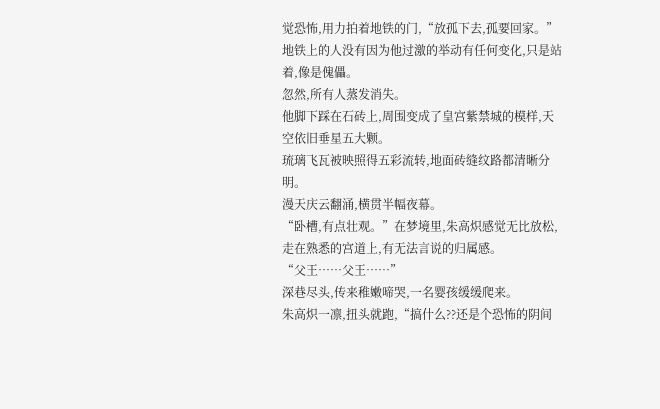觉恐怖,用力拍着地铁的门,“放孤下去,孤要回家。”
地铁上的人没有因为他过激的举动有任何变化,只是站着,像是傀儡。
忽然,所有人蒸发消失。
他脚下踩在石砖上,周围变成了皇宫紫禁城的模样,天空依旧垂星五大颗。
琉璃飞瓦被映照得五彩流转,地面砖缝纹路都清晰分明。
漫天庆云翻涌,横贯半幅夜幕。
“卧槽,有点壮观。”在梦境里,朱高炽感觉无比放松,走在熟悉的宫道上,有无法言说的归属感。
“父王……父王……”
深巷尽头,传来稚嫩啼哭,一名婴孩缓缓爬来。
朱高炽一凛,扭头就跑,“搞什么??还是个恐怖的阴间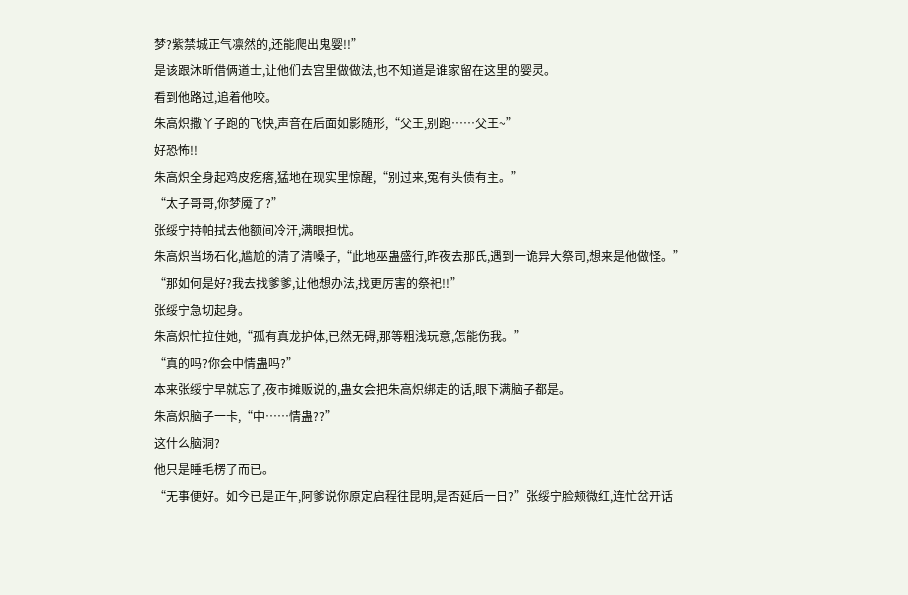梦?紫禁城正气凛然的,还能爬出鬼婴!!”
是该跟沐昕借俩道士,让他们去宫里做做法,也不知道是谁家留在这里的婴灵。
看到他路过,追着他咬。
朱高炽撒丫子跑的飞快,声音在后面如影随形,“父王,别跑……父王~”
好恐怖!!
朱高炽全身起鸡皮疙瘩,猛地在现实里惊醒,“别过来,冤有头债有主。”
“太子哥哥,你梦魇了?”
张绥宁持帕拭去他额间冷汗,满眼担忧。
朱高炽当场石化,尴尬的清了清嗓子,“此地巫蛊盛行,昨夜去那氏,遇到一诡异大祭司,想来是他做怪。”
“那如何是好?我去找爹爹,让他想办法,找更厉害的祭祀!!”
张绥宁急切起身。
朱高炽忙拉住她,“孤有真龙护体,已然无碍,那等粗浅玩意,怎能伤我。”
“真的吗?你会中情蛊吗?”
本来张绥宁早就忘了,夜市摊贩说的,蛊女会把朱高炽绑走的话,眼下满脑子都是。
朱高炽脑子一卡,“中……情蛊??”
这什么脑洞?
他只是睡毛楞了而已。
“无事便好。如今已是正午,阿爹说你原定启程往昆明,是否延后一日?”张绥宁脸颊微红,连忙岔开话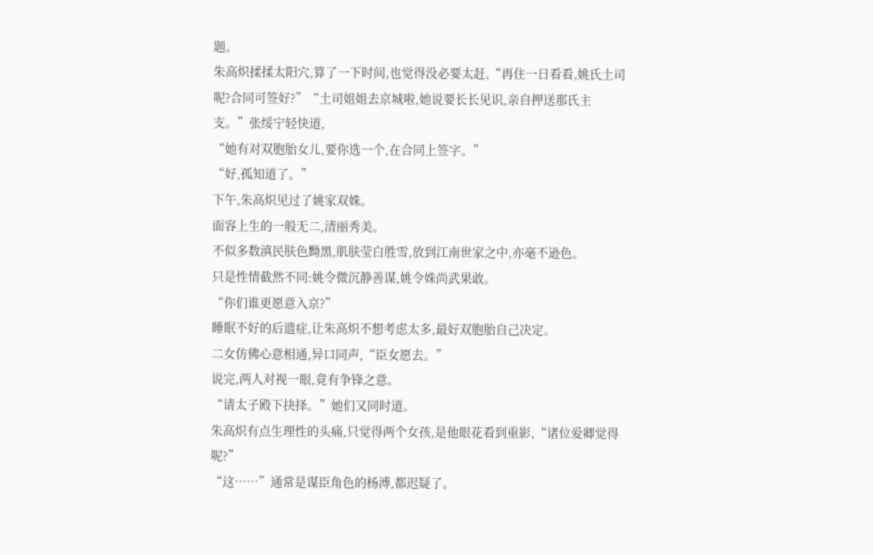题。
朱高炽揉揉太阳穴,算了一下时间,也觉得没必要太赶,“再住一日看看,姚氏土司呢?合同可签好?”“土司姐姐去京城啦,她说要长长见识,亲自押送那氏主支。”张绥宁轻快道,
“她有对双胞胎女儿,要你选一个,在合同上签字。”
“好,孤知道了。”
下午,朱高炽见过了姚家双姝。
面容上生的一般无二,清丽秀美。
不似多数滇民肤色黝黑,肌肤莹白胜雪,放到江南世家之中,亦毫不逊色。
只是性情截然不同:姚令微沉静善谋,姚令姝尚武果敢。
“你们谁更愿意入京?”
睡眠不好的后遗症,让朱高炽不想考虑太多,最好双胞胎自己决定。
二女仿佛心意相通,异口同声,“臣女愿去。”
说完,两人对视一眼,竟有争锋之意。
“请太子殿下抉择。”她们又同时道。
朱高炽有点生理性的头痛,只觉得两个女孩,是他眼花看到重影,“诸位爱卿觉得呢?”
“这……”通常是谋臣角色的杨溥,都迟疑了。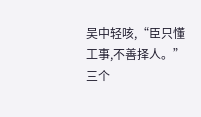吴中轻咳,“臣只懂工事,不善择人。”
三个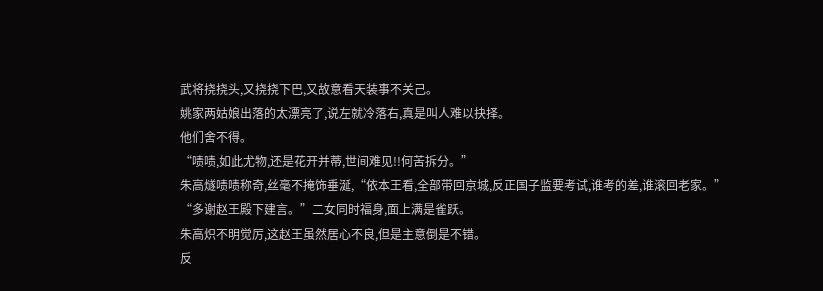武将挠挠头,又挠挠下巴,又故意看天装事不关己。
姚家两姑娘出落的太漂亮了,说左就冷落右,真是叫人难以抉择。
他们舍不得。
“啧啧,如此尤物,还是花开并蒂,世间难见!!何苦拆分。”
朱高燧啧啧称奇,丝毫不掩饰垂涎,“依本王看,全部带回京城,反正国子监要考试,谁考的差,谁滚回老家。”
“多谢赵王殿下建言。”二女同时福身,面上满是雀跃。
朱高炽不明觉厉,这赵王虽然居心不良,但是主意倒是不错。
反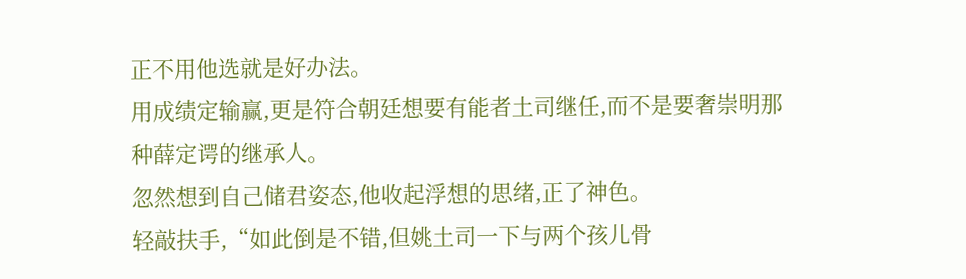正不用他选就是好办法。
用成绩定输赢,更是符合朝廷想要有能者土司继任,而不是要奢崇明那种薛定谔的继承人。
忽然想到自己储君姿态,他收起浮想的思绪,正了神色。
轻敲扶手,“如此倒是不错,但姚土司一下与两个孩儿骨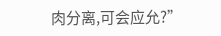肉分离,可会应允?”